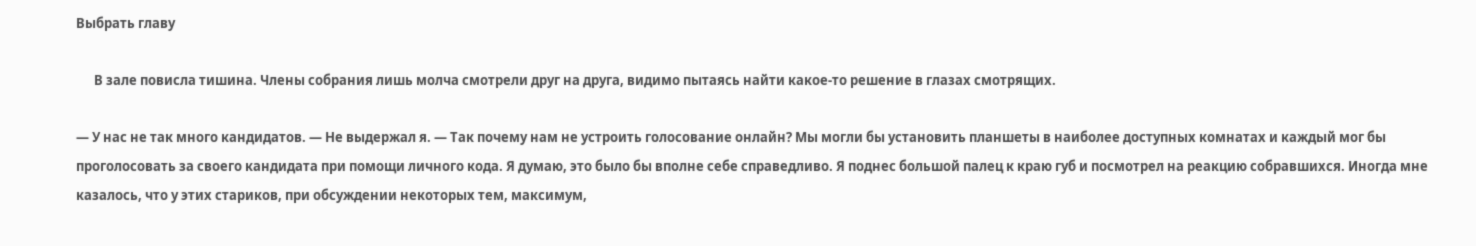Выбрать главу

      В зале повисла тишина. Члены собрания лишь молча смотрели друг на друга, видимо пытаясь найти какое-то решение в глазах смотрящих.

— У нас не так много кандидатов. — Не выдержал я. — Так почему нам не устроить голосование онлайн? Мы могли бы установить планшеты в наиболее доступных комнатах и каждый мог бы проголосовать за своего кандидата при помощи личного кода. Я думаю, это было бы вполне себе справедливо. Я поднес большой палец к краю губ и посмотрел на реакцию собравшихся. Иногда мне казалось, что у этих стариков, при обсуждении некоторых тем, максимум,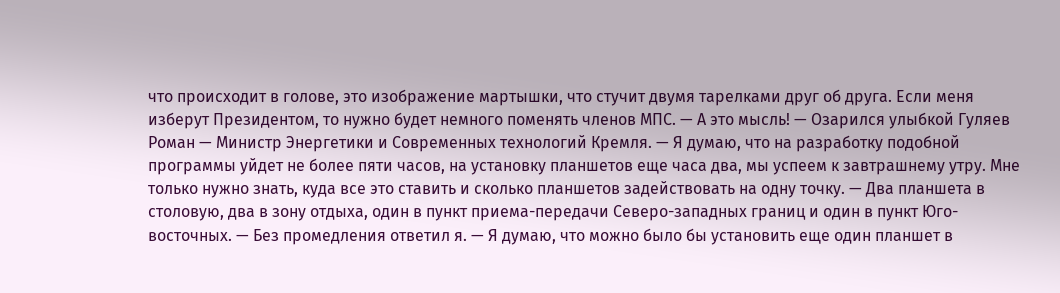что происходит в голове, это изображение мартышки, что стучит двумя тарелками друг об друга. Если меня изберут Президентом, то нужно будет немного поменять членов МПС. — А это мысль! — Озарился улыбкой Гуляев Роман — Министр Энергетики и Современных технологий Кремля. — Я думаю, что на разработку подобной программы уйдет не более пяти часов, на установку планшетов еще часа два, мы успеем к завтрашнему утру. Мне только нужно знать, куда все это ставить и сколько планшетов задействовать на одну точку. — Два планшета в столовую, два в зону отдыха, один в пункт приема-передачи Северо-западных границ и один в пункт Юго-восточных. — Без промедления ответил я. — Я думаю, что можно было бы установить еще один планшет в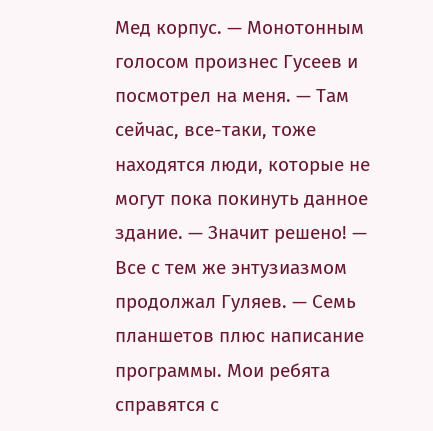Мед корпус. — Монотонным голосом произнес Гусеев и посмотрел на меня. — Там сейчас, все-таки, тоже находятся люди, которые не могут пока покинуть данное здание. — Значит решено! — Все с тем же энтузиазмом продолжал Гуляев. — Семь планшетов плюс написание программы. Мои ребята справятся с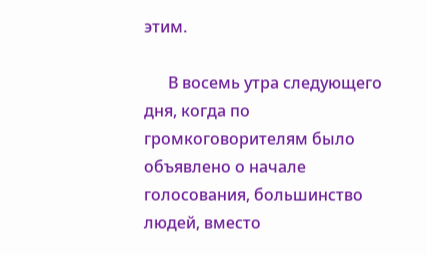этим.

      В восемь утра следующего дня, когда по громкоговорителям было объявлено о начале голосования, большинство людей, вместо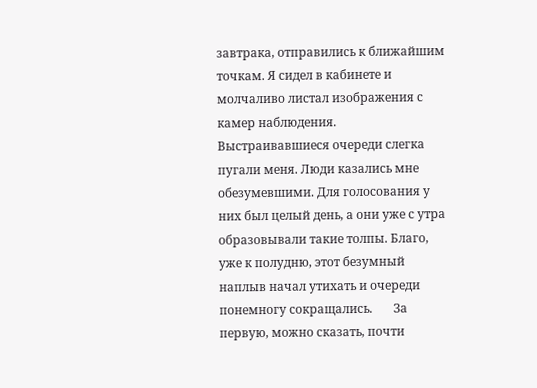завтрака, отправились к ближайшим точкам. Я сидел в кабинете и молчаливо листал изображения с камер наблюдения. Выстраивавшиеся очереди слегка пугали меня. Люди казались мне обезумевшими. Для голосования у них был целый день, а они уже с утра образовывали такие толпы. Благо, уже к полудню, этот безумный наплыв начал утихать и очереди понемногу сокращались.       За первую, можно сказать, почти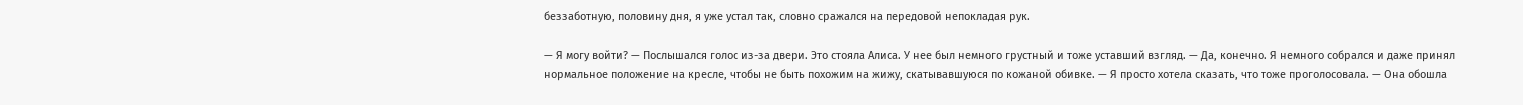беззаботную, половину дня, я уже устал так, словно сражался на передовой непокладая рук.

— Я могу войти? — Послышался голос из-за двери. Это стояла Алиса. У нее был немного грустный и тоже уставший взгляд. — Да, конечно. Я немного собрался и даже принял нормальное положение на кресле, чтобы не быть похожим на жижу, скатывавшуюся по кожаной обивке. — Я просто хотела сказать, что тоже проголосовала. — Она обошла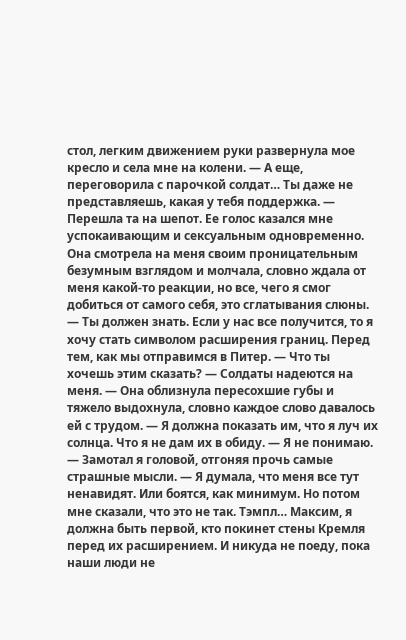стол, легким движением руки развернула мое кресло и села мне на колени. — А еще, переговорила с парочкой солдат… Ты даже не представляешь, какая у тебя поддержка. — Перешла та на шепот. Ее голос казался мне успокаивающим и сексуальным одновременно. Она смотрела на меня своим проницательным безумным взглядом и молчала, словно ждала от меня какой-то реакции, но все, чего я смог добиться от самого себя, это сглатывания слюны. — Ты должен знать. Если у нас все получится, то я хочу стать символом расширения границ. Перед тем, как мы отправимся в Питер. — Что ты хочешь этим сказать? — Солдаты надеются на меня. — Она облизнула пересохшие губы и тяжело выдохнула, словно каждое слово давалось ей с трудом. — Я должна показать им, что я луч их солнца. Что я не дам их в обиду. — Я не понимаю. — Замотал я головой, отгоняя прочь самые страшные мысли. — Я думала, что меня все тут ненавидят. Или боятся, как минимум. Но потом мне сказали, что это не так. Тэмпл… Максим, я должна быть первой, кто покинет стены Кремля перед их расширением. И никуда не поеду, пока наши люди не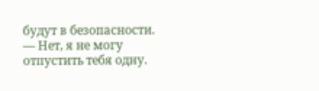будут в безопасности. — Нет, я не могу отпустить тебя одну.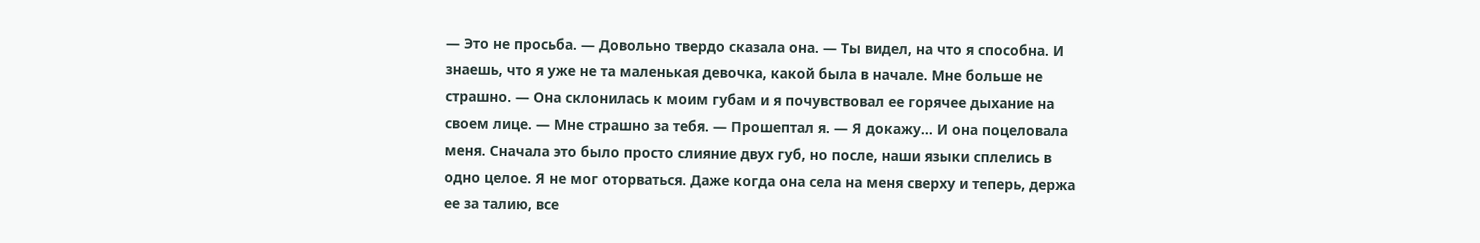— Это не просьба. — Довольно твердо сказала она. — Ты видел, на что я способна. И знаешь, что я уже не та маленькая девочка, какой была в начале. Мне больше не страшно. — Она склонилась к моим губам и я почувствовал ее горячее дыхание на своем лице. — Мне страшно за тебя. — Прошептал я. — Я докажу… И она поцеловала меня. Сначала это было просто слияние двух губ, но после, наши языки сплелись в одно целое. Я не мог оторваться. Даже когда она села на меня сверху и теперь, держа ее за талию, все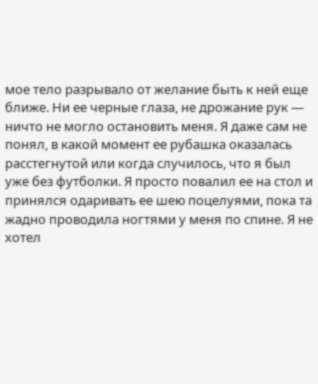мое тело разрывало от желание быть к ней еще ближе. Ни ее черные глаза, не дрожание рук — ничто не могло остановить меня. Я даже сам не понял, в какой момент ее рубашка оказалась расстегнутой или когда случилось, что я был уже без футболки. Я просто повалил ее на стол и принялся одаривать ее шею поцелуями, пока та жадно проводила ногтями у меня по спине. Я не хотел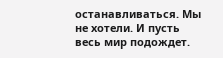останавливаться. Мы не хотели. И пусть весь мир подождет.